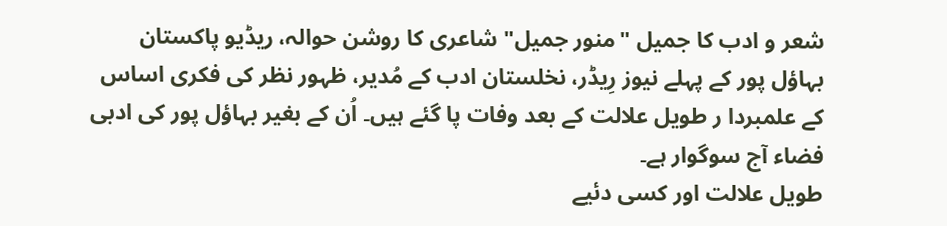شعر و ادب کا جمیل "منور جمیل" شاعری کا روشن حوالہ، ریڈیو پاکستان بہاؤل پور کے پہلے نیوز رِیڈر، نخلستان ادب کے مُدیر، ظہور نظر کی فکری اساس کے علمبردا ر طویل علالت کے بعد وفات پا گئے ہیں۔ اُن کے بغیر بہاؤل پور کی ادبی فضاء آج سوگوار ہے۔
طویل علالت اور کسی دئیے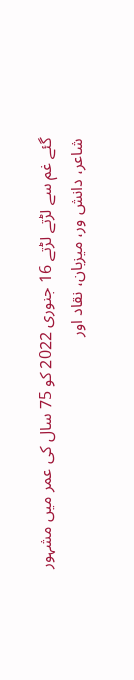گئے غم سے لڑتے لڑتے 16 جنوری 2022 کو 75 سال کی عمر میں مشہور شاعر، دانش ور، میزبان، نقاد اور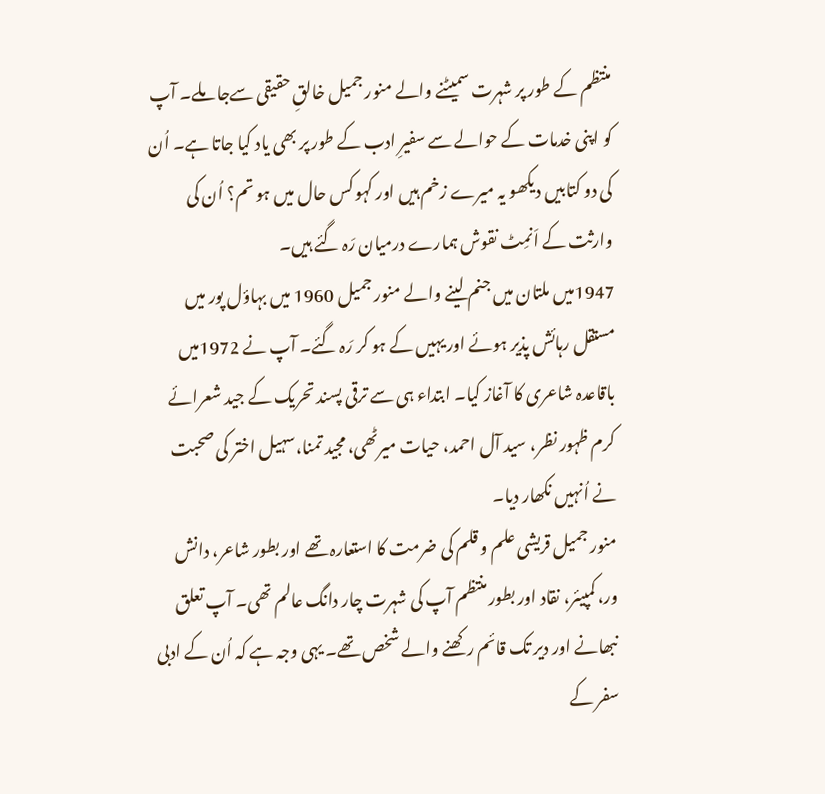منتظم کے طور پر شہرت سمیٹنے والے منور جمیل خالقِ حقیقی سےجا ملے۔ آپ کو اپنی خدمات کے حوالے سے سفیرِ ادب کے طور پر بھی یاد کیا جاتا ہے۔ اُن کی دو کتابیں دیکھو یہ میرے زخم ہیں اور کہو کس حال میں ہو تم؟ اُن کی وارثت کے اَنمِٹ نقوش ہمارے درمیان رَہ گئے ہیں۔
1947میں ملتان میں جنم لینے والے منور جمیل 1960 میں بہاؤل پور میں مستقل رہائش پذیر ہوئے اور یہیں کے ہو کر رَہ گئے۔ آپ نے 1972میں باقاعدہ شاعری کا آغاز کیا۔ ابتداء ہی سے ترقی پسند تحریک کے جید شعرائے کرم ظہور نظر، سید آل احمد، حیات میرٹھی، مجید تمنا،سہیل اختر کی صحبت نے اُنہیں نکھار دیا۔
منور جمیل قریشی علم و قلم کی ضرمت کا استعارہ تھے اور بطور شاعر، دانش ور، کمپیئر، نقاد اور بطور منتظم آپ کی شہرت چار دانگ عالم تھی۔ آپ تعلق نبھانے اور دیر تک قائم رکھنے والے شخص تھے۔ یہی وجہ ہے کہ اُن کے ادبی سفر کے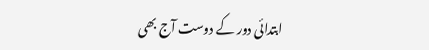ابتدائی دور کے دوست آج بھی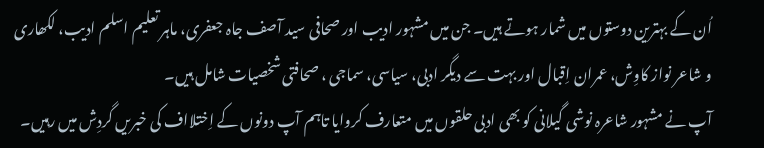اُن کے بہترین دوستوں میں شمار ہوتے ہیں۔ جن میں مشہور ادیب اور صحافی سید آصف جاہ جعفری، ماہر تعلیم اسلم ادیب، لکھاری و شاعر نواز کاوِش، عمران اِقبال اور بہت سے دیگر ادبی، سیاسی، سماجی ، صحافتی شخصیات شامل ہیں۔
آپ نے مشہور شاعرہ نوشی گیلانی کو بھی ادبی حلقوں میں متعارف کروایا تاہم آپ دونوں کے اِختلااف کی خبریں گردِش میں رہیں۔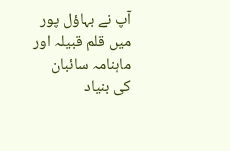آپ نے بہاؤل پور میں قلم قبیلہ اور ماہنامہ سائبان کی بنیاد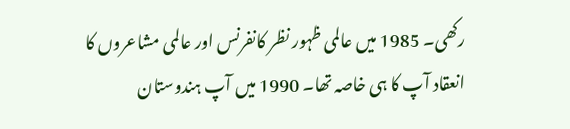رکھی۔ 1985 میں عالمی ظہور نظر کانفرنس اور عالمی مشاعروں کا انعقاد آپ کا ہی خاصہ تھا۔ 1990 میں آپ ہندوستان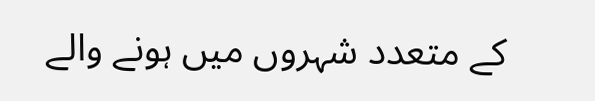کے متعدد شہروں میں ہونے والے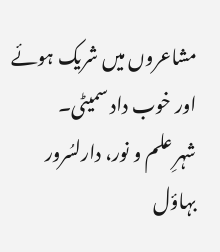مشاعروں میں شریک ہوئے اور خوب داد سمیٹی۔
شہرِ علم و نور، دارلسُرور بہاؤل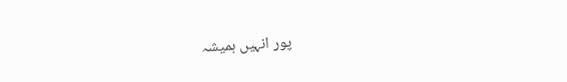پور انہیں ہمیشہ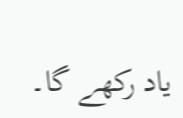یاد رکھے گا۔